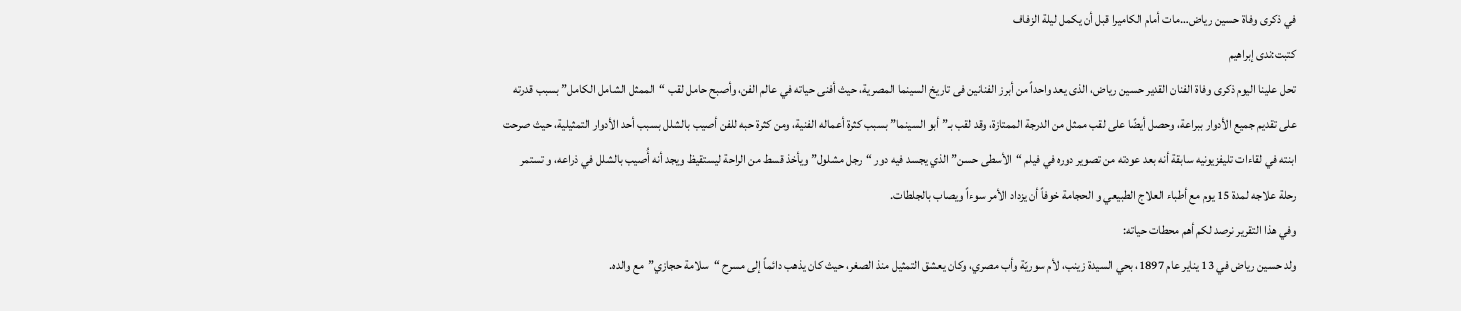في ذكرى وفاة حسين رياض…مات أمام الكاميرا قبل أن يكمل ليلة الزفاف
كتبت:ندى إبراهيم
تحل علينا اليوم ذكرى وفاة الفنان القدير حسين رياض، الذى يعد واحداً من أبرز الفنانين فى تاريخ السينما المصرية، حيث أفنى حياته في عالم الفن، وأصبح حامل لقب “الممثل الشامل الكامل” بسبب قدرته على تقديم جميع الأدوار ببراعة، وحصل أيضًا على لقب ممثل من الدرجة الممتازة، وقد لقب بـ”أبو السينما” بسبب كثرة أعماله الفنية، ومن كثرة حبه للفن أصيب بالشلل بسبب أحد الأدوار التمثيلية، حيث صرحت ابنته في لقاءات تليفزيونيه سابقة أنه بعد عودته من تصوير دوره في فيلم “الأسطى حسن” الذي يجسد فيه دور “رجل مشلول” ويأخذ قسط من الراحة ليستقيظ ويجد أنه أُصيب بالشلل في ذراعه، و تستمر رحلة علاجه لمدة 15 يوم مع أطباء العلاج الطبيعي و الحجامة خوفاً أن يزداد الأمر سوءاً ويصاب بالجلطات.
وفي هذا التقرير نرصد لكم أهم محطات حياته:
ولد حسين رياض في 13 يناير عام 1897، بحي السيدة زينب، لأم سوريّة وأب مصري، وكان يعشق التمثيل منذ الصغر، حيث كان يذهب دائماً إلى مسرح “سلامة حجازي”مع والده.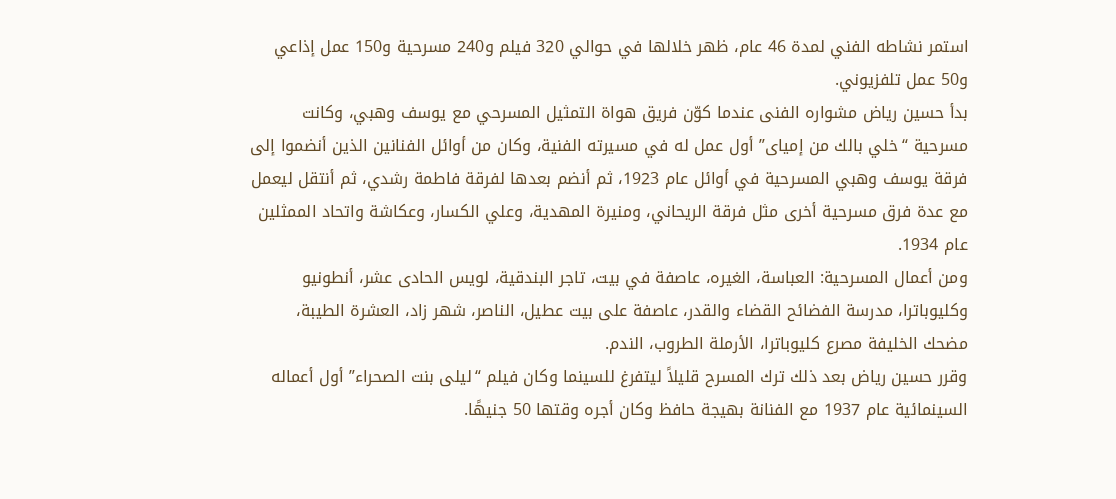استمر نشاطه الفني لمدة 46 عام، ظهر خلالها في حوالي 320 فيلم و240 مسرحية و150 عمل إذاعي و50 عمل تلفزيوني.
بدأ حسين رياض مشواره الفنى عندما كوّن فريق هواة التمثيل المسرحي مع يوسف وهبي، وكانت مسرحية “خلي بالك من إمياى” أول عمل له في مسيرته الفنية، وكان من أوائل الفنانين الذين أنضموا إلى فرقة يوسف وهبي المسرحية في أوائل عام 1923، ثم أنضم بعدها لفرقة فاطمة رشدي، ثم أنتقل ليعمل مع عدة فرق مسرحية أخرى مثل فرقة الريحاني، ومنيرة المهدية، وعلي الكسار، وعكاشة واتحاد الممثلين عام 1934.
ومن أعمال المسرحية: العباسة، الغيره، عاصفة في بيت، تاجر البندقية، لويس الحادى عشر، أنطونيو وكليوباترا، مدرسة الفضائح القضاء والقدر، عاصفة على بيت عطيل، الناصر، شهر زاد، العشرة الطيبة، مضحك الخليفة مصرع كليوباترا، الأرملة الطروب، الندم.
وقرر حسين رياض بعد ذلك ترك المسرح قليلاً ليتفرغ للسينما وكان فيلم “ليلى بنت الصحراء” أول أعماله السينمائية عام 1937 مع الفنانة بهيجة حافظ وكان أجره وقتها 50 جنيهًا.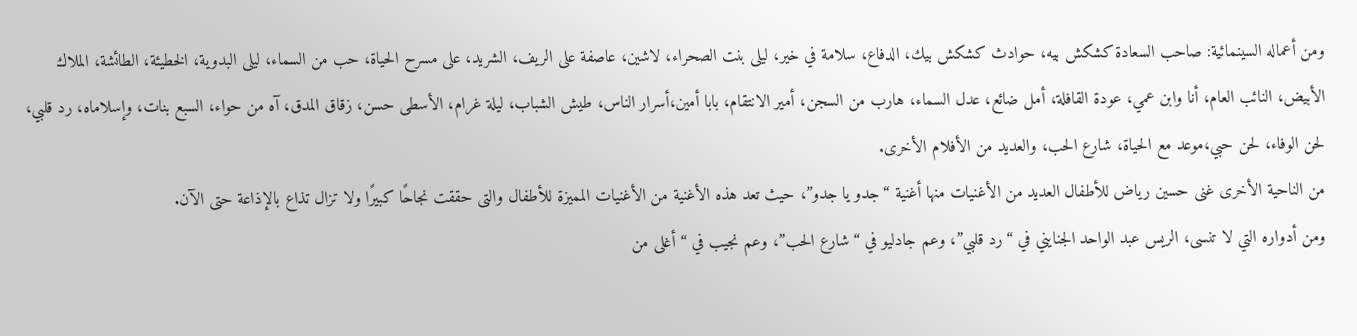ومن أعماله السينمائية: صاحب السعادة كشكش بيه، حوادث كشكش بيك، الدفاع، سلامة في خير، ليلى بنت الصحراء، لاشين، عاصفة على الريف، الشريد، على مسرح الحياة، حب من السماء، ليلى البدوية، الخطيئة، الطائشة، الملاك الأبيض، النائب العام، أنا وابن عمي، عودة القافلة، أمل ضائع، عدل السماء، هارب من السجن، أمير الانتقام، بابا أمين،أسرار الناس، طيش الشباب، ليلة غرام، الأسطى حسن، زقاق المدق، آه من حواء، السبع بنات، وإسلاماه، رد قلبي، لحن الوفاء، لحن حبي،موعد مع الحياة، شارع الحب، والعديد من الأفلام الأخرى.
من الناحية الأخرى غنى حسين رياض للأطفال العديد من الأغنيات منها أغنية “جدو يا جدو”، حيث تعد هذه الأغنية من الأغنيات المميزة للأطفال والتى حققت نجاحًا كبيرًا ولا تزال تذاع بالإذاعة حتى الآن.
ومن أدواره التي لا تنسى، الريس عبد الواحد الجنايني في “رد قلبي”، وعم جادليو في “شارع الحب”، وعم نجيب في “أغلى من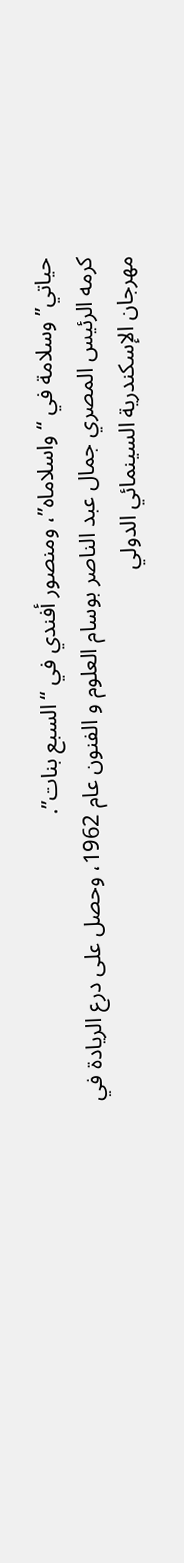حياتي” وسلامة في “واسلاماه”، ومنصور أفندي في “السبع بنات”.
كرمه الرئيس المصري جمال عبد الناصر بوسام العلوم و الفنون عام 1962، وحصل على درع الريادة في مهرجان الإسكندرية السينمائي الدولي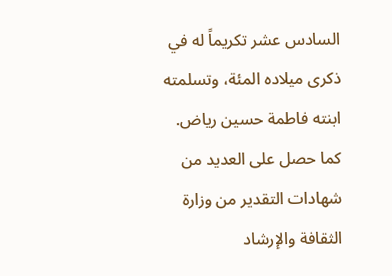السادس عشر تكريماً له في ذكرى ميلاده المئة، وتسلمته ابنته فاطمة حسين رياض.
كما حصل على العديد من شهادات التقدير من وزارة الثقافة والإرشاد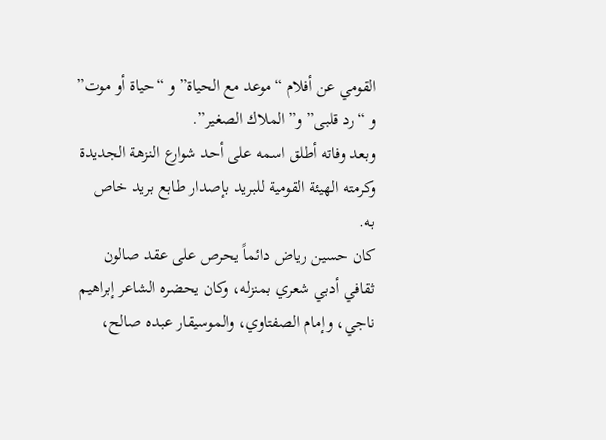القومي عن أفلام “موعد مع الحياة” و “حياة أو موت” و “رد قلبى” و”الملاك الصغير”.
وبعد وفاته أطلق اسمه على أحد شوارع النزهة الجديدة وكرمته الهيئة القومية للبريد بإصدار طابع بريد خاص به.
كان حسين رياض دائماً يحرص على عقد صالون ثقافي أدبي شعري بمنزله، وكان يحضره الشاعر إبراهيم ناجي، وإمام الصفتاوي، والموسيقار عبده صالح،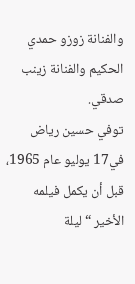والفنانة زوزو حمدي الحكيم والفنانة زينب صدقي.
توفي حسين رياض في17 يوليو عام 1965، قبل أن يكمل فيلمه الأخير “ليلة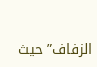الزفاف”حيث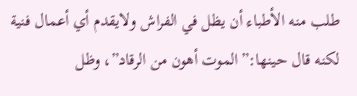طلب منه الأطباء أن يظل في الفراش ولايقدم أي أعمال فنية لكنه قال حينها:”الموت أهون من الرقاد”، وظل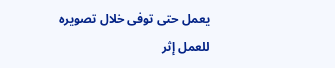يعمل حتى توفى خلال تصويره للعمل إثر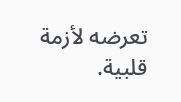تعرضه لأزمة قلبية.